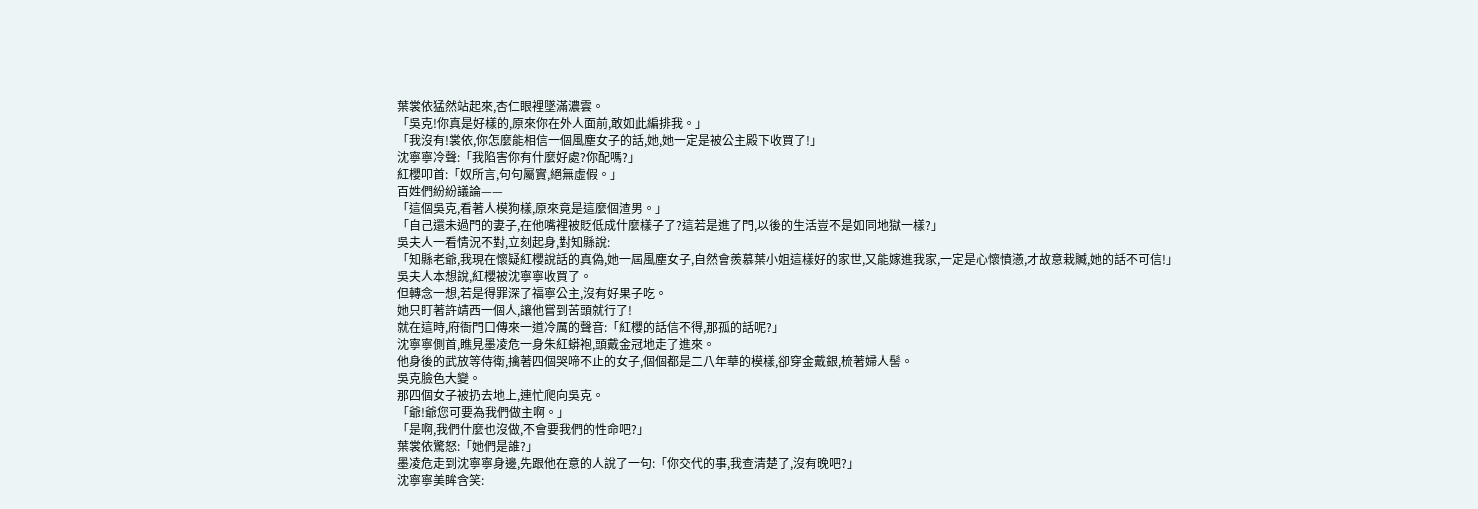葉裳依猛然站起來,杏仁眼裡墜滿濃雲。
「吳克!你真是好樣的,原來你在外人面前,敢如此編排我。」
「我沒有!裳依,你怎麼能相信一個風塵女子的話,她,她一定是被公主殿下收買了!」
沈寧寧冷聲:「我陷害你有什麼好處?你配嗎?」
紅櫻叩首:「奴所言,句句屬實,絕無虛假。」
百姓們紛紛議論——
「這個吳克,看著人模狗樣,原來竟是這麼個渣男。」
「自己還未過門的妻子,在他嘴裡被貶低成什麼樣子了?這若是進了門,以後的生活豈不是如同地獄一樣?」
吳夫人一看情況不對,立刻起身,對知縣說:
「知縣老爺,我現在懷疑紅櫻說話的真偽,她一屆風塵女子,自然會羨慕葉小姐這樣好的家世,又能嫁進我家,一定是心懷憤懣,才故意栽贓,她的話不可信!」
吳夫人本想說,紅櫻被沈寧寧收買了。
但轉念一想,若是得罪深了福寧公主,沒有好果子吃。
她只盯著許靖西一個人,讓他嘗到苦頭就行了!
就在這時,府衙門口傳來一道冷厲的聲音:「紅櫻的話信不得,那孤的話呢?」
沈寧寧側首,瞧見墨凌危一身朱紅蟒袍,頭戴金冠地走了進來。
他身後的武放等侍衛,擒著四個哭啼不止的女子,個個都是二八年華的模樣,卻穿金戴銀,梳著婦人髻。
吳克臉色大變。
那四個女子被扔去地上,連忙爬向吳克。
「爺!爺您可要為我們做主啊。」
「是啊,我們什麼也沒做,不會要我們的性命吧?」
葉裳依驚怒:「她們是誰?」
墨凌危走到沈寧寧身邊,先跟他在意的人說了一句:「你交代的事,我查清楚了,沒有晚吧?」
沈寧寧美眸含笑: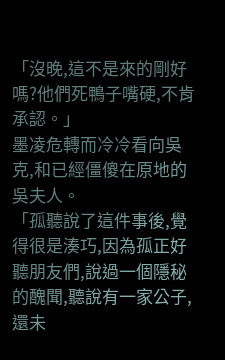「沒晚,這不是來的剛好嗎?他們死鴨子嘴硬,不肯承認。」
墨凌危轉而冷冷看向吳克,和已經僵傻在原地的吳夫人。
「孤聽說了這件事後,覺得很是湊巧,因為孤正好聽朋友們,說過一個隱秘的醜聞,聽說有一家公子,還未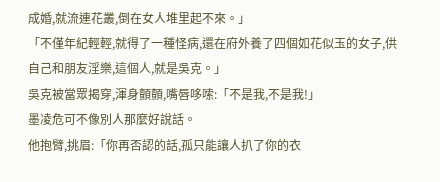成婚,就流連花叢,倒在女人堆里起不來。」
「不僅年紀輕輕,就得了一種怪病,還在府外養了四個如花似玉的女子,供自己和朋友淫樂,這個人,就是吳克。」
吳克被當眾揭穿,渾身顫顫,嘴唇哆嗦:「不是我,不是我!」
墨凌危可不像別人那麼好說話。
他抱臂,挑眉:「你再否認的話,孤只能讓人扒了你的衣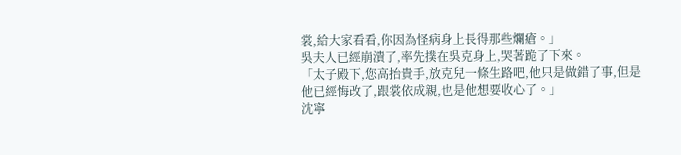裳,給大家看看,你因為怪病身上長得那些爛瘡。」
吳夫人已經崩潰了,率先撲在吳克身上,哭著跪了下來。
「太子殿下,您高抬貴手,放克兒一條生路吧,他只是做錯了事,但是他已經悔改了,跟裳依成親,也是他想要收心了。」
沈寧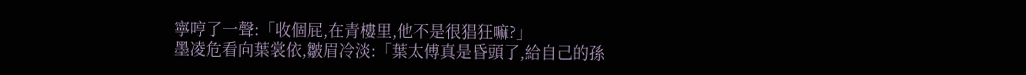寧哼了一聲:「收個屁,在青樓里,他不是很猖狂嘛?」
墨凌危看向葉裳依,皺眉冷淡:「葉太傅真是昏頭了,給自己的孫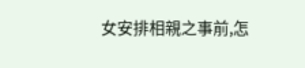女安排相親之事前,怎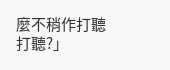麼不稍作打聽打聽?」